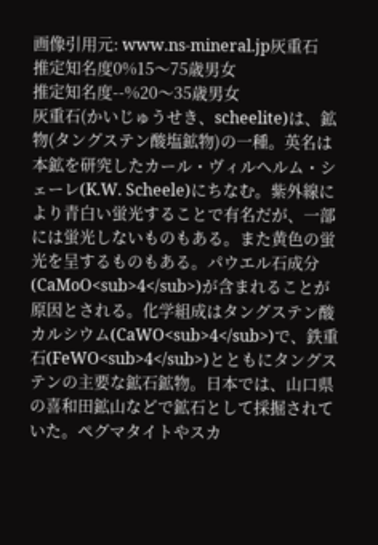画像引用元: www.ns-mineral.jp灰重石
推定知名度0%15〜75歳男女
推定知名度--%20〜35歳男女
灰重石(かいじゅうせき、scheelite)は、鉱物(タングステン酸塩鉱物)の一種。英名は本鉱を研究したカール・ヴィルヘルム・シェーレ(K.W. Scheele)にちなむ。紫外線により青白い蛍光することで有名だが、一部には蛍光しないものもある。また黄色の蛍光を呈するものもある。パウエル石成分(CaMoO<sub>4</sub>)が含まれることが原因とされる。化学組成はタングステン酸カルシウム(CaWO<sub>4</sub>)で、鉄重石(FeWO<sub>4</sub>)とともにタングステンの主要な鉱石鉱物。日本では、山口県の喜和田鉱山などで鉱石として採掘されていた。ペグマタイトやスカ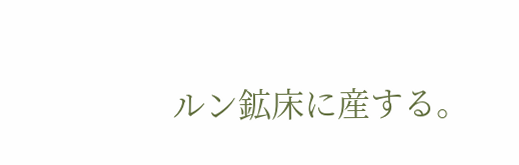ルン鉱床に産する。